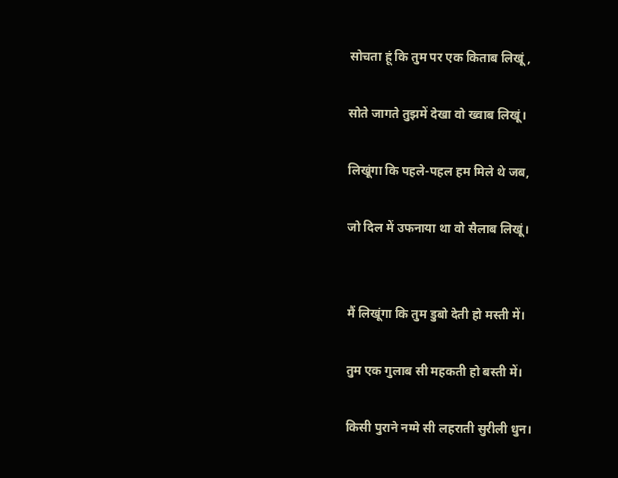सोचता हूं कि तुम पर एक किताब लिखूं,

सोते जागते तुझमें देखा वो ख्वाब लिखूं।

लिखूंगा कि पहले-पहल हम मिले थे जब,

जो दिल में उफनाया था वो सैलाब लिखूं।


मैं लिखूंगा कि तुम डुबो देती हो मस्ती में।

तुम एक गुलाब सी महकती हो बस्ती में।

किसी पुराने नग्मे सी लहराती सुरीली धुन।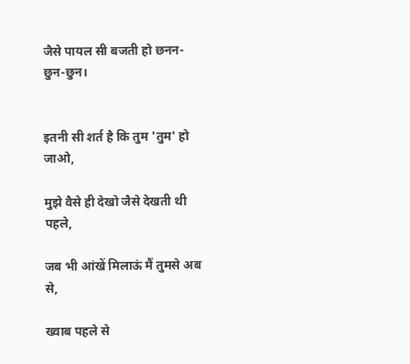जैसे पायल सी बजती हो छनन-छुन-छुन।


इतनी सी शर्त है कि तुम 'तुम' हो जाओ,

मुझे वैसे ही देखो जैसे देखती थी पहले,

जब भी आंखें मिलाऊं मैं तुमसे अब से,

ख्वाब पहले से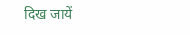दिख जायें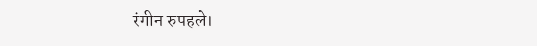रंगीन रुपहले।